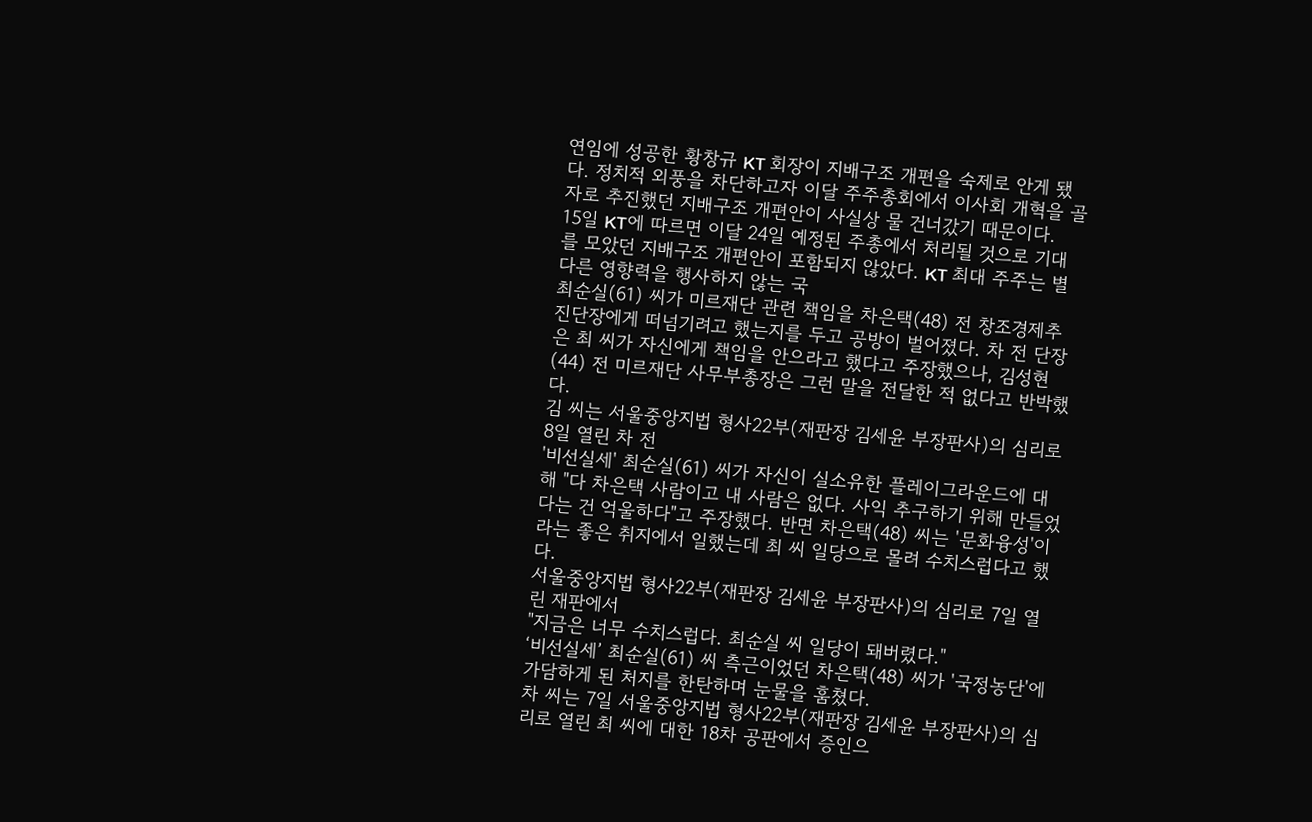연임에 성공한 황창규 KT 회장이 지배구조 개편을 숙제로 안게 됐다. 정치적 외풍을 차단하고자 이달 주주총회에서 이사회 개혁을 골자로 추진했던 지배구조 개편안이 사실상 물 건너갔기 때문이다.
15일 KT에 따르면 이달 24일 예정된 주총에서 처리될 것으로 기대를 모았던 지배구조 개편안이 포함되지 않았다. KT 최대 주주는 별다른 영향력을 행사하지 않는 국
최순실(61) 씨가 미르재단 관련 책임을 차은택(48) 전 창조경제추진단장에게 떠넘기려고 했는지를 두고 공방이 벌어졌다. 차 전 단장은 최 씨가 자신에게 책임을 안으라고 했다고 주장했으나, 김성현(44) 전 미르재단 사무부총장은 그런 말을 전달한 적 없다고 반박했다.
김 씨는 서울중앙지법 형사22부(재판장 김세윤 부장판사)의 심리로 8일 열린 차 전
'비선실세' 최순실(61) 씨가 자신이 실소유한 플레이그라운드에 대해 "다 차은택 사람이고 내 사람은 없다. 사익 추구하기 위해 만들었다는 건 억울하다"고 주장했다. 반면 차은택(48) 씨는 '문화융성'이라는 좋은 취지에서 일했는데 최 씨 일당으로 몰려 수치스럽다고 했다.
서울중앙지법 형사22부(재판장 김세윤 부장판사)의 심리로 7일 열린 재판에서
"지금은 너무 수치스럽다. 최순실 씨 일당이 돼버렸다."
‘비선실세’ 최순실(61) 씨 측근이었던 차은택(48) 씨가 '국정농단'에 가담하게 된 처지를 한탄하며 눈물을 훔쳤다.
차 씨는 7일 서울중앙지법 형사22부(재판장 김세윤 부장판사)의 심리로 열린 최 씨에 대한 18차 공판에서 증인으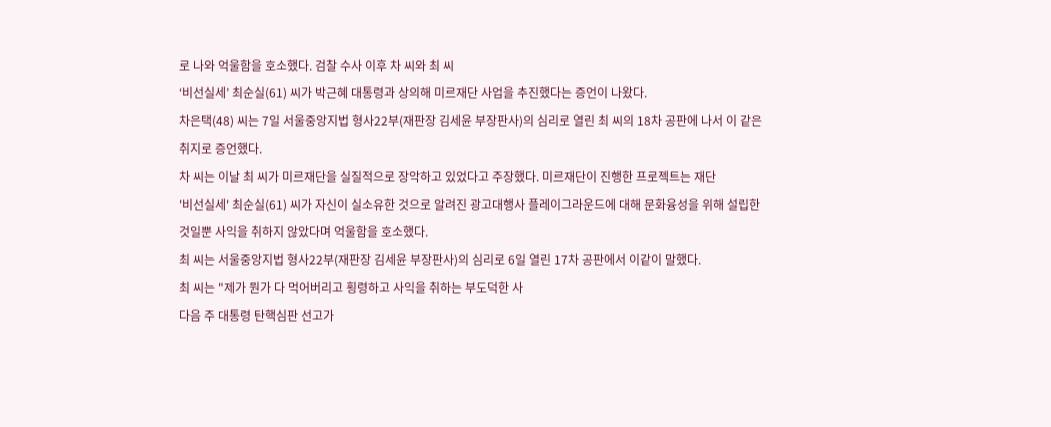로 나와 억울함을 호소했다. 검찰 수사 이후 차 씨와 최 씨
‘비선실세’ 최순실(61) 씨가 박근혜 대통령과 상의해 미르재단 사업을 추진했다는 증언이 나왔다.
차은택(48) 씨는 7일 서울중앙지법 형사22부(재판장 김세윤 부장판사)의 심리로 열린 최 씨의 18차 공판에 나서 이 같은 취지로 증언했다.
차 씨는 이날 최 씨가 미르재단을 실질적으로 장악하고 있었다고 주장했다. 미르재단이 진행한 프로젝트는 재단
'비선실세' 최순실(61) 씨가 자신이 실소유한 것으로 알려진 광고대행사 플레이그라운드에 대해 문화융성을 위해 설립한 것일뿐 사익을 취하지 않았다며 억울함을 호소했다.
최 씨는 서울중앙지법 형사22부(재판장 김세윤 부장판사)의 심리로 6일 열린 17차 공판에서 이같이 말했다.
최 씨는 "제가 뭔가 다 먹어버리고 횡령하고 사익을 취하는 부도덕한 사
다음 주 대통령 탄핵심판 선고가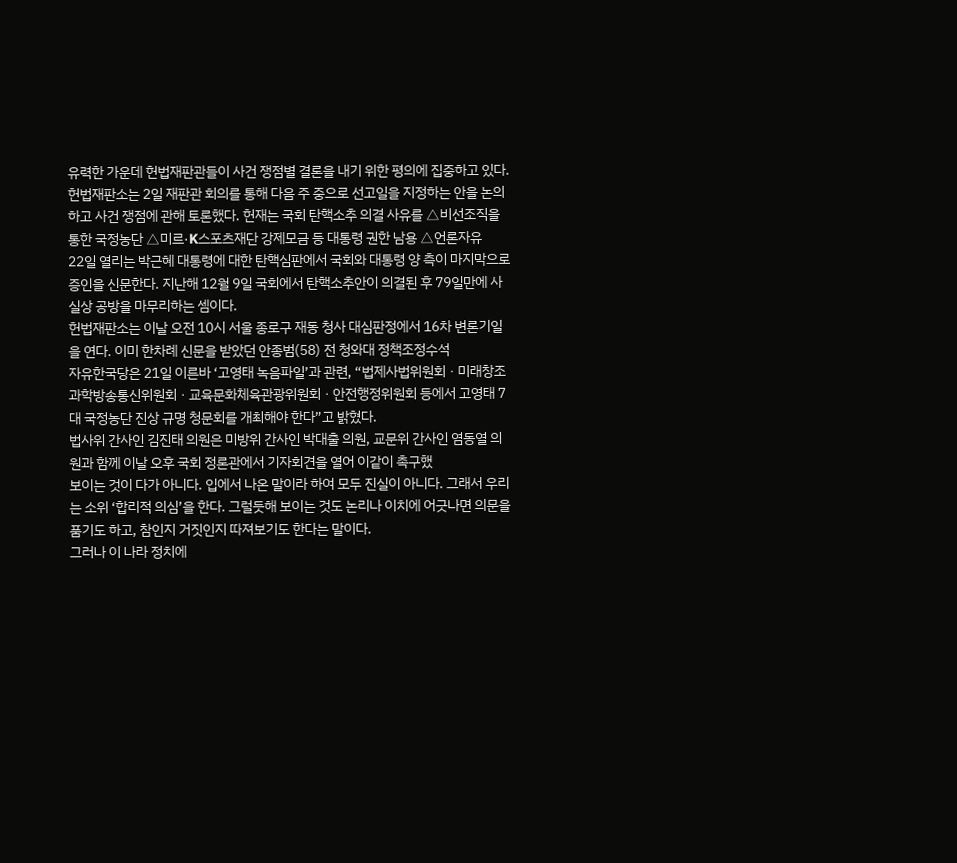유력한 가운데 헌법재판관들이 사건 쟁점별 결론을 내기 위한 평의에 집중하고 있다.
헌법재판소는 2일 재판관 회의를 통해 다음 주 중으로 선고일을 지정하는 안을 논의하고 사건 쟁점에 관해 토론했다. 헌재는 국회 탄핵소추 의결 사유를 △비선조직을 통한 국정농단 △미르·K스포츠재단 강제모금 등 대통령 권한 남용 △언론자유
22일 열리는 박근혜 대통령에 대한 탄핵심판에서 국회와 대통령 양 측이 마지막으로 증인을 신문한다. 지난해 12월 9일 국회에서 탄핵소추안이 의결된 후 79일만에 사실상 공방을 마무리하는 셈이다.
헌법재판소는 이날 오전 10시 서울 종로구 재동 청사 대심판정에서 16차 변론기일을 연다. 이미 한차례 신문을 받았던 안종범(58) 전 청와대 정책조정수석
자유한국당은 21일 이른바 ‘고영태 녹음파일’과 관련, “법제사법위원회ㆍ미래창조과학방송통신위원회ㆍ교육문화체육관광위원회ㆍ안전행정위원회 등에서 고영태 7대 국정농단 진상 규명 청문회를 개최해야 한다”고 밝혔다.
법사위 간사인 김진태 의원은 미방위 간사인 박대출 의원, 교문위 간사인 염동열 의원과 함께 이날 오후 국회 정론관에서 기자회견을 열어 이같이 촉구했
보이는 것이 다가 아니다. 입에서 나온 말이라 하여 모두 진실이 아니다. 그래서 우리는 소위 ‘합리적 의심’을 한다. 그럴듯해 보이는 것도 논리나 이치에 어긋나면 의문을 품기도 하고, 참인지 거짓인지 따져보기도 한다는 말이다.
그러나 이 나라 정치에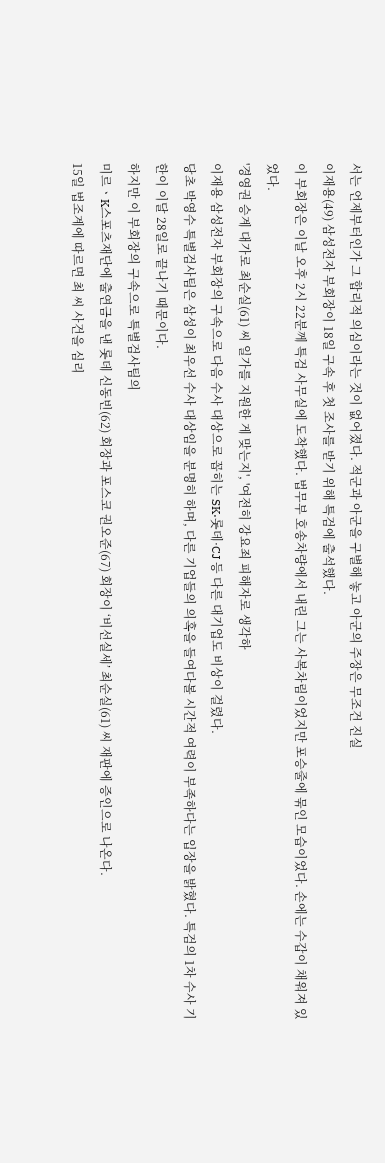서는 언제부터인가 그 합리적 의심이라는 것이 없어졌다. 적군과 아군을 구별해 놓고 아군의 주장은 무조건 진실
이재용(49) 삼성전자 부회장이 18일 구속 후 첫 조사를 받기 위해 특검에 출석했다.
이 부회장은 이날 오후 2시 22분께 특검 사무실에 도착했다. 법무부 호송차량에서 내린 그는 사복차림이었지만 포승줄에 묶인 모습이었다. 손에는 수갑이 채워져 있었다.
'경영권 승계 대가로 최순실(61) 씨 일가를 지원한 게 맞는지', '여전히 강요죄 피해자로 생각하
이재용 삼성전자 부회장의 구속으로 다음 수사 대상으로 꼽히는 SK·롯데·CJ 등 다른 대기업도 비상이 걸렸다.
당초 박영수 특별검사팀은 삼성이 최우선 수사 대상임을 분명히 하며, 다른 기업들의 의혹을 들여다볼 시간적 여력이 부족하다는 입장을 밝혔다. 특검의 1차 수사 기한이 이달 28일로 끝나기 때문이다.
하지만 이 부회장의 구속으로 특별검사팀의
미르ㆍK스포츠재단에 출연금을 낸 롯데 신동빈(62) 회장과 포스코 권오준(67) 회장이 ‘비선실세’ 최순실(61) 씨 재판에 증인으로 나온다.
15일 법조계에 따르면 최 씨 사건을 심리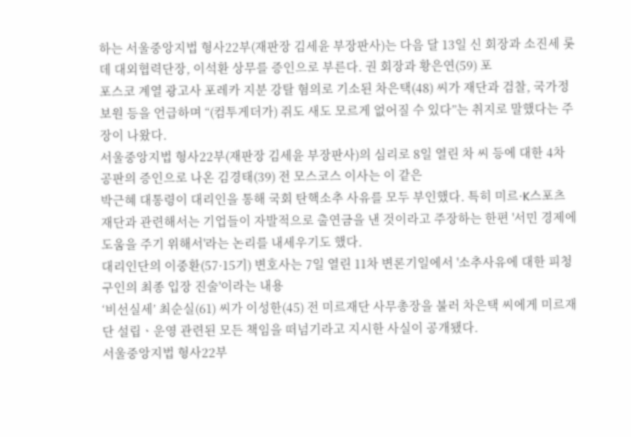하는 서울중앙지법 형사22부(재판장 김세윤 부장판사)는 다음 달 13일 신 회장과 소진세 롯데 대외협력단장, 이석환 상무를 증인으로 부른다. 권 회장과 황은연(59) 포
포스코 계열 광고사 포레카 지분 강탈 혐의로 기소된 차은택(48) 씨가 재단과 검찰, 국가정보원 등을 언급하며 “(컴투게더가) 쥐도 새도 모르게 없어질 수 있다”는 취지로 말했다는 주장이 나왔다.
서울중앙지법 형사22부(재판장 김세윤 부장판사)의 심리로 8일 열린 차 씨 등에 대한 4차 공판의 증인으로 나온 김경태(39) 전 모스코스 이사는 이 같은
박근혜 대통령이 대리인을 통해 국회 탄핵소추 사유를 모두 부인했다. 특히 미르·K스포츠재단과 관련해서는 기업들이 자발적으로 출연금을 낸 것이라고 주장하는 한편 '서민 경제에 도움을 주기 위해서'라는 논리를 내세우기도 했다.
대리인단의 이중환(57·15기) 변호사는 7일 열린 11차 변론기일에서 '소추사유에 대한 피청구인의 최종 입장 진술'이라는 내용
‘비선실세’ 최순실(61) 씨가 이성한(45) 전 미르재단 사무총장을 불러 차은택 씨에게 미르재단 설립ㆍ운영 관련된 모든 책임을 떠넘기라고 지시한 사실이 공개됐다.
서울중앙지법 형사22부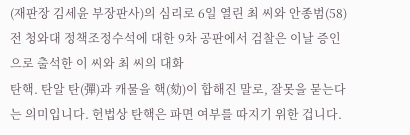(재판장 김세윤 부장판사)의 심리로 6일 열린 최 씨와 안종범(58) 전 청와대 정책조정수석에 대한 9차 공판에서 검찰은 이날 증인으로 출석한 이 씨와 최 씨의 대화
탄핵. 탄알 탄(彈)과 캐물을 핵(劾)이 합해진 말로, 잘못을 묻는다는 의미입니다. 헌법상 탄핵은 파면 여부를 따지기 위한 겁니다.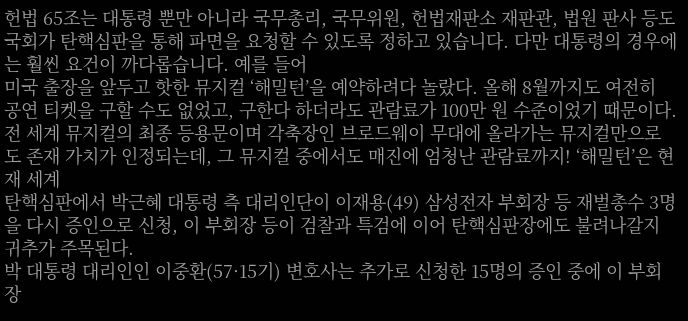헌법 65조는 대통령 뿐만 아니라 국무총리, 국무위원, 헌법재판소 재판관, 법원 판사 등도 국회가 탄핵심판을 통해 파면을 요청할 수 있도록 정하고 있습니다. 다만 대통령의 경우에는 훨씬 요건이 까다롭습니다. 예를 들어
미국 출장을 앞두고 핫한 뮤지컬 ‘해밀턴’을 예약하려다 놀랐다. 올해 8월까지도 여전히 공연 티켓을 구할 수도 없었고, 구한다 하더라도 관람료가 100만 원 수준이었기 때문이다. 전 세계 뮤지컬의 최종 등용문이며 각축장인 브로드웨이 무대에 올라가는 뮤지컬만으로도 존재 가치가 인정되는데, 그 뮤지컬 중에서도 매진에 엄청난 관람료까지! ‘해밀턴’은 현재 세계
탄핵심판에서 박근혜 대통령 측 대리인단이 이재용(49) 삼성전자 부회장 등 재벌총수 3명을 다시 증인으로 신청, 이 부회장 등이 검찰과 특검에 이어 탄핵심판장에도 불려나갈지 귀추가 주목된다.
박 대통령 대리인인 이중환(57·15기) 변호사는 추가로 신청한 15명의 증인 중에 이 부회장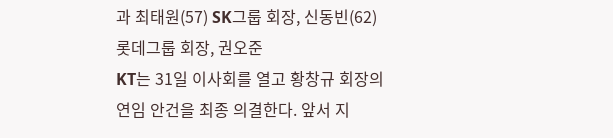과 최태원(57) SK그룹 회장, 신동빈(62) 롯데그룹 회장, 권오준
KT는 31일 이사회를 열고 황창규 회장의 연임 안건을 최종 의결한다. 앞서 지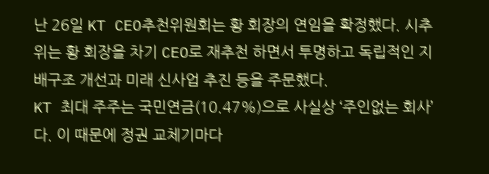난 26일 KT CEO추천위원회는 황 회장의 연임을 확정했다. 시추위는 황 회장을 차기 CEO로 재추천 하면서 투명하고 독립적인 지배구조 개선과 미래 신사업 추진 등을 주문했다.
KT 최대 주주는 국민연금(10.47%)으로 사실상 ‘주인없는 회사’다. 이 때문에 정권 교체기마다